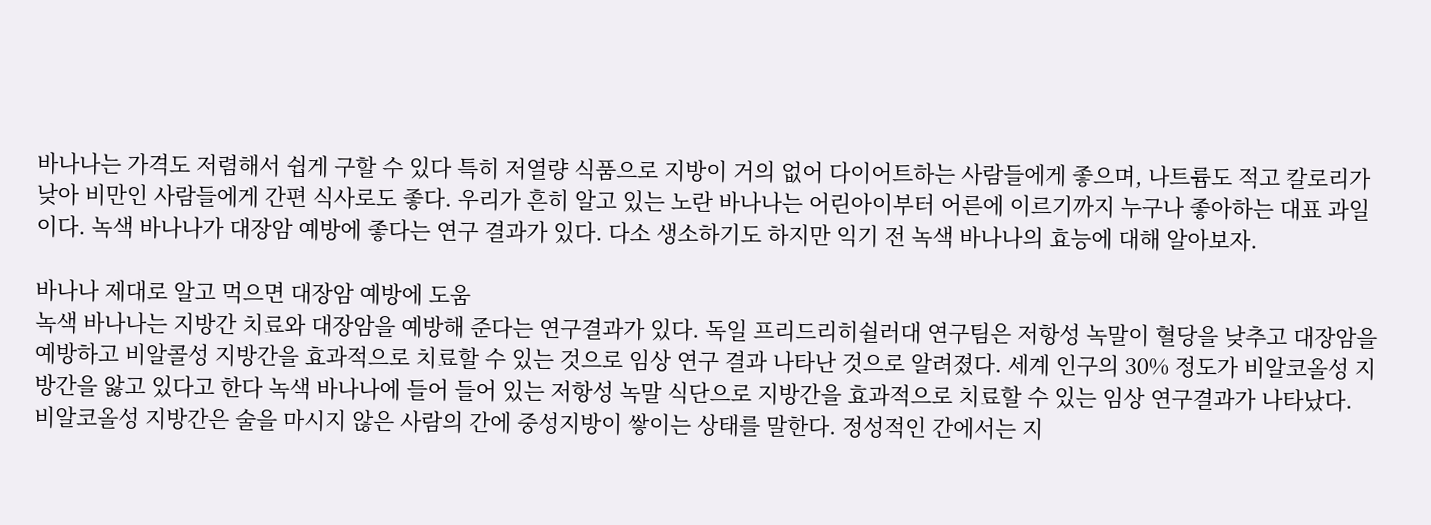바나나는 가격도 저렴해서 쉽게 구할 수 있다 특히 저열량 식품으로 지방이 거의 없어 다이어트하는 사람들에게 좋으며, 나트륨도 적고 칼로리가 낮아 비만인 사람들에게 간편 식사로도 좋다. 우리가 흔히 알고 있는 노란 바나나는 어린아이부터 어른에 이르기까지 누구나 좋아하는 대표 과일이다. 녹색 바나나가 대장암 예방에 좋다는 연구 결과가 있다. 다소 생소하기도 하지만 익기 전 녹색 바나나의 효능에 대해 알아보자.

바나나 제대로 알고 먹으면 대장암 예방에 도움
녹색 바나나는 지방간 치료와 대장암을 예방해 준다는 연구결과가 있다. 독일 프리드리히쉴러대 연구팀은 저항성 녹말이 혈당을 낮추고 대장암을 예방하고 비알콜성 지방간을 효과적으로 치료할 수 있는 것으로 임상 연구 결과 나타난 것으로 알려졌다. 세계 인구의 30% 정도가 비알코올성 지방간을 앓고 있다고 한다 녹색 바나나에 들어 들어 있는 저항성 녹말 식단으로 지방간을 효과적으로 치료할 수 있는 임상 연구결과가 나타났다.
비알코올성 지방간은 술을 마시지 않은 사람의 간에 중성지방이 쌓이는 상태를 말한다. 정성적인 간에서는 지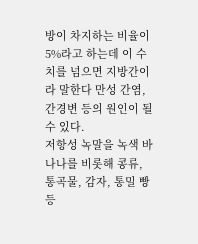방이 차지하는 비율이 5%라고 하는데 이 수치를 넘으면 지방간이라 말한다 만성 간염, 간경변 등의 원인이 될 수 있다.
저항성 녹말을 녹색 바나나를 비롯해 콩류, 통곡물, 감자, 통밀 빵 등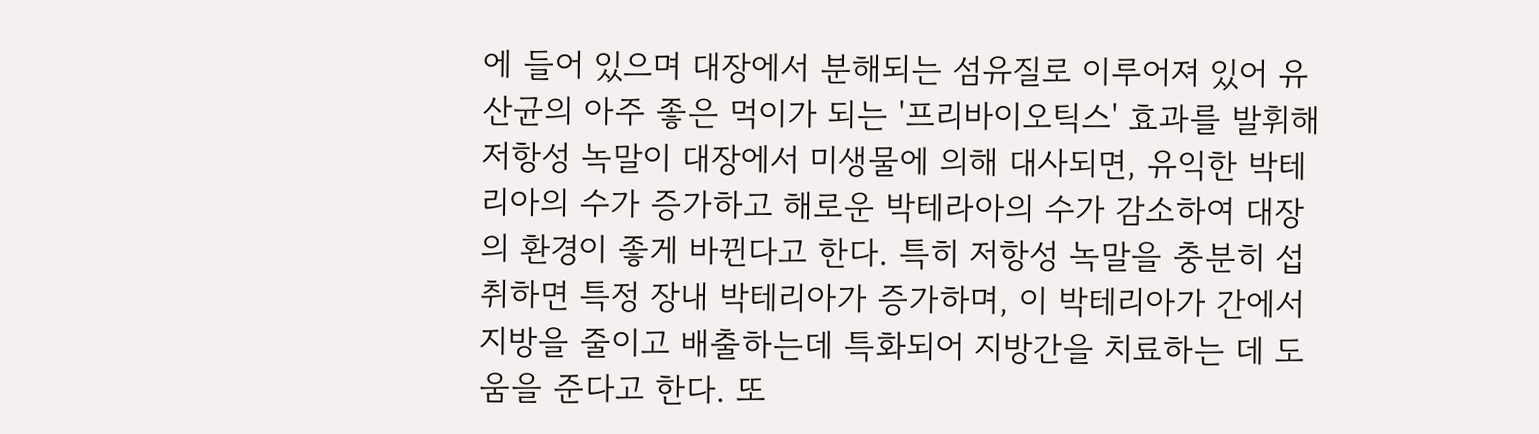에 들어 있으며 대장에서 분해되는 섬유질로 이루어져 있어 유산균의 아주 좋은 먹이가 되는 '프리바이오틱스' 효과를 발휘해 저항성 녹말이 대장에서 미생물에 의해 대사되면, 유익한 박테리아의 수가 증가하고 해로운 박테라아의 수가 감소하여 대장의 환경이 좋게 바뀐다고 한다. 특히 저항성 녹말을 충분히 섭취하면 특정 장내 박테리아가 증가하며, 이 박테리아가 간에서 지방을 줄이고 배출하는데 특화되어 지방간을 치료하는 데 도움을 준다고 한다. 또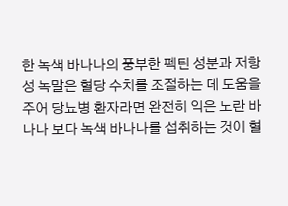한 녹색 바나나의 풍부한 펙틴 성분과 저항성 녹말은 혈당 수치를 조절하는 데 도움을 주어 당뇨병 환자라면 완전히 익은 노란 바나나 보다 녹색 바나나를 섭취하는 것이 혈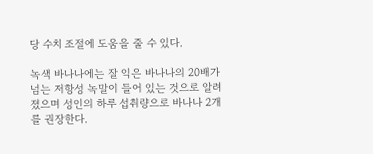당 수치 조절에 도움을 줄 수 있다.

녹색 바나나에는 잘 익은 바나나의 20배가 넘는 저항성 녹말이 들어 있는 것으로 알려졌으며 성인의 하루 섭취량으로 바나나 2개를 권장한다.